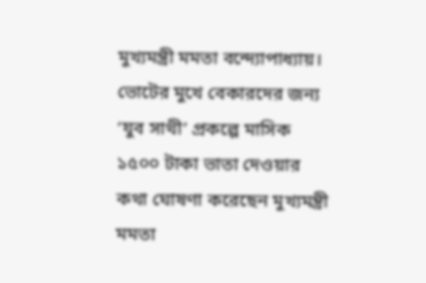মুখ্যমন্ত্রী মমতা বন্দ্যোপাধ্যায়।
ভোটের মুখে বেকারদের জন্য ‘যুব সাথী’ প্রকল্পে মাসিক ১৫০০ টাকা ভাতা দেওয়ার কথা ঘোষণা করেছেন মুখ্যমন্ত্রী মমতা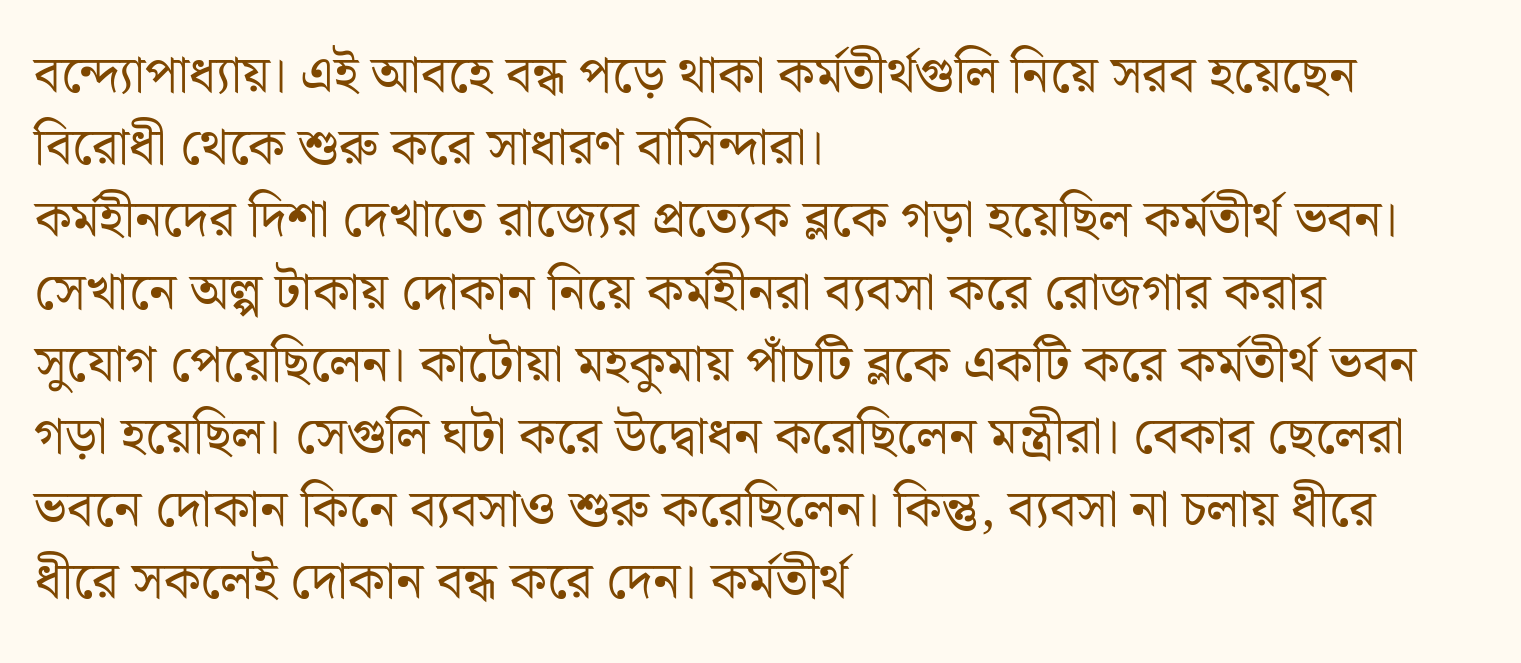বন্দ্যোপাধ্যায়। এই আবহে বন্ধ পড়ে থাকা কর্মতীর্থগুলি নিয়ে সরব হয়েছেন বিরোধী থেকে শুরু করে সাধারণ বাসিন্দারা।
কর্মহীনদের দিশা দেখাতে রাজ্যের প্রত্যেক ব্লকে গড়া হয়েছিল কর্মতীর্থ ভবন। সেখানে অল্প টাকায় দোকান নিয়ে কর্মহীনরা ব্যবসা করে রোজগার করার সুযোগ পেয়েছিলেন। কাটোয়া মহকুমায় পাঁচটি ব্লকে একটি করে কর্মতীর্থ ভবন গড়া হয়েছিল। সেগুলি ঘটা করে উদ্বোধন করেছিলেন মন্ত্রীরা। বেকার ছেলেরা ভবনে দোকান কিনে ব্যবসাও শুরু করেছিলেন। কিন্তু, ব্যবসা না চলায় ধীরে ধীরে সকলেই দোকান বন্ধ করে দেন। কর্মতীর্থ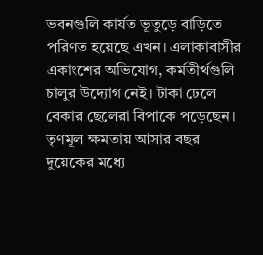ভবনগুলি কার্যত ভূতুড়ে বাড়িতে পরিণত হয়েছে এখন। এলাকাবাসীর একাংশের অভিযোগ, কর্মতীর্থগুলি চালুর উদ্যোগ নেই। টাকা ঢেলে বেকার ছেলেরা বিপাকে পড়েছেন।
তৃণমূল ক্ষমতায় আসার বছর দুয়েকের মধ্যে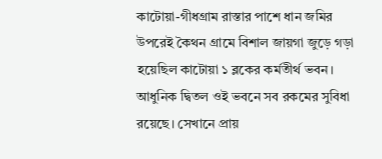কাটোয়া-গীধগ্রাম রাস্তার পাশে ধান জমির উপরেই কৈথন গ্রামে বিশাল জায়গা জুড়ে গড়া হয়েছিল কাটোয়া ১ ব্লকের কর্মতীর্থ ভবন। আধুনিক দ্বিতল ওই ভবনে সব রকমের সুবিধা রয়েছে। সেখানে প্রায়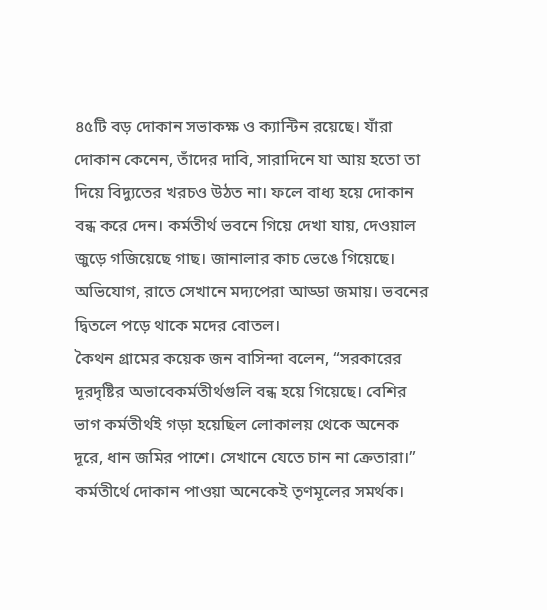৪৫টি বড় দোকান সভাকক্ষ ও ক্যান্টিন রয়েছে। যাঁরা দোকান কেনেন, তাঁদের দাবি, সারাদিনে যা আয় হতো তা দিয়ে বিদ্যুতের খরচও উঠত না। ফলে বাধ্য হয়ে দোকান বন্ধ করে দেন। কর্মতীর্থ ভবনে গিয়ে দেখা যায়, দেওয়াল জুড়ে গজিয়েছে গাছ। জানালার কাচ ভেঙে গিয়েছে। অভিযোগ, রাতে সেখানে মদ্যপেরা আড্ডা জমায়। ভবনের দ্বিতলে পড়ে থাকে মদের বোতল।
কৈথন গ্রামের কয়েক জন বাসিন্দা বলেন, “সরকারের দূরদৃষ্টির অভাবেকর্মতীর্থগুলি বন্ধ হয়ে গিয়েছে। বেশির ভাগ কর্মতীর্থই গড়া হয়েছিল লোকালয় থেকে অনেক দূরে, ধান জমির পাশে। সেখানে যেতে চান না ক্রেতারা।” কর্মতীর্থে দোকান পাওয়া অনেকেই তৃণমূলের সমর্থক।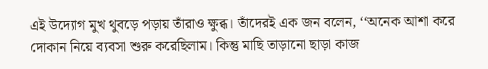এই উদ্যোগ মুখ থুবড়ে পড়ায় তাঁরাও ক্ষুব্ধ। তাঁদেরই এক জন বলেন, ‘‘অনেক আশা করে দোকান নিয়ে ব্যবসা শুরু করেছিলাম। কিন্তু মাছি তাড়ানো ছাড়া কাজ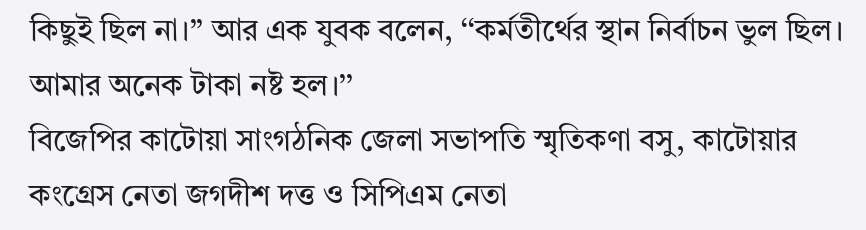কিছুই ছিল না।’’ আর এক যুবক বলেন, ‘‘কর্মতীর্থের স্থান নির্বাচন ভুল ছিল। আমার অনেক টাকা নষ্ট হল।’’
বিজেপির কাটোয়া সাংগঠনিক জেলা সভাপতি স্মৃতিকণা বসু, কাটোয়ার কংগ্রেস নেতা জগদীশ দত্ত ও সিপিএম নেতা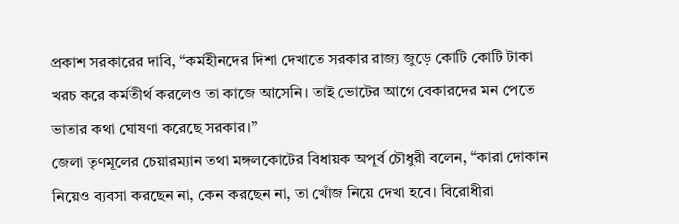প্রকাশ সরকারের দাবি, “কর্মহীনদের দিশা দেখাতে সরকার রাজ্য জুড়ে কোটি কোটি টাকা খরচ করে কর্মতীর্থ করলেও তা কাজে আসেনি। তাই ভোটের আগে বেকারদের মন পেতে ভাতার কথা ঘোষণা করেছে সরকার।”
জেলা তৃণমূলের চেয়ারম্যান তথা মঙ্গলকোটের বিধায়ক অপূর্ব চৌধুরী বলেন, “কারা দোকান নিয়েও ব্যবসা করছেন না, কেন করছেন না, তা খোঁজ নিয়ে দেখা হবে। বিরোধীরা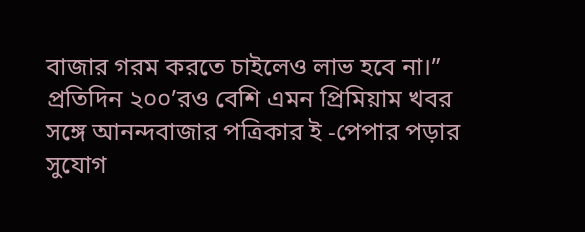বাজার গরম করতে চাইলেও লাভ হবে না।”
প্রতিদিন ২০০’রও বেশি এমন প্রিমিয়াম খবর
সঙ্গে আনন্দবাজার পত্রিকার ই -পেপার পড়ার সুযোগ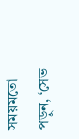সময়মতো পড়ুন, ‘সেভ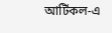আর্টিকল-এ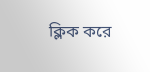ক্লিক করে